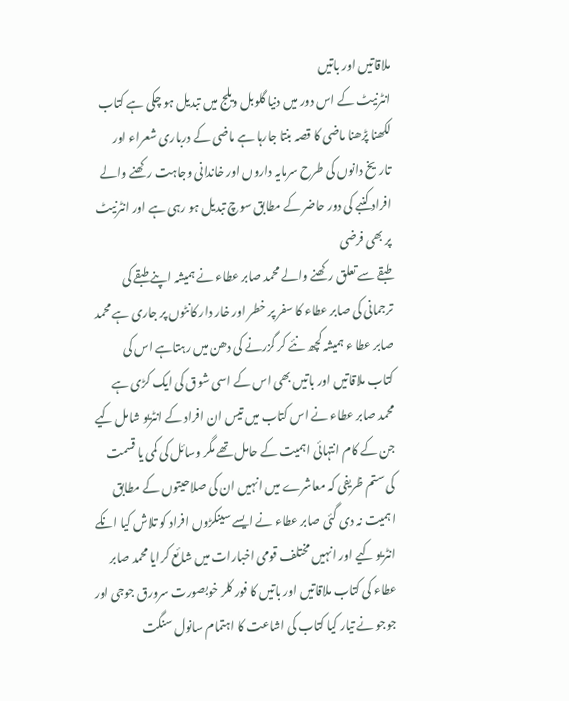ملاقاتیں اور باتیں
انٹرنیٹ کے اس دور میں دنیا گلوبل ویلج میں تبدیل ہو چکی ہے کتاب لکھنا پڑھنا ماضی کا قصہ بنتا جارہا ہے ماضی کے درباری شعراء اور تاریخ دانوں کی طرح سرمایہ داروں اور خاندانی وجاہت رکھنے والے افراد کنبے کی دور حاضر کے مطابق سوچ تبدیل ہو رہی ہے اور انٹرنیٹ پر بھی فرضی
طبقے سے تعلق رکھنے والے محمد صابر عطاء نے ہمیشہ اپنے طبقے کی ترجمانی کی صابر عطاء کا سفر پر خطر اور خار دار کانٹوں پر جاری ہے محمد صابر عطا ء ہمیشہ کچھ نئے کر گزرنے کی دھن میں رہتاہے اس کی کتاب ملاقاتیں اور باتیں بھی اس کے اسی شوق کی ایک کڑی ہے محمد صابر عطاء نے اس کتاب میں تیس ان افراد کے انٹریو شامل کیے جن کے کام انتہائی اہمیت کے حامل تھے مگر وسائل کی کمی یا قسمت کی ستم ظریفی کہ معاشرے میں انہیں ان کی صلاحیتوں کے مطابق اہمیت نہ دی گئی صابر عطاء نے ایسے سینکڑوں افراد کو تلاش کیا انکے انٹریو کیے اور انہیں مختلف قومی اخبارات میں شائع کرایا محمد صابر عطاء کی کتاب ملاقاتیں اور باتیں کا فور کلر خوبصورت سرورق جوجی اور جوجو نے تیار کیا کتاب کی اشاعت کا اہتمام سانول سنگت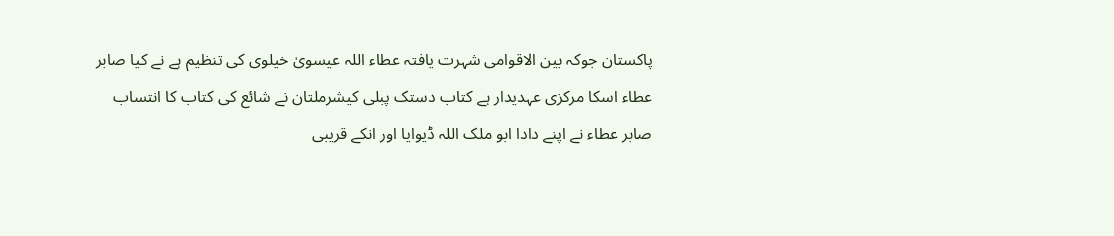پاکستان جوکہ بین الاقوامی شہرت یافتہ عطاء اللہ عیسویٰ خیلوی کی تنظیم ہے نے کیا صابر عطاء اسکا مرکزی عہدیدار ہے کتاب دستک پبلی کیشرملتان نے شائع کی کتاب کا انتساب صابر عطاء نے اپنے دادا ابو ملک اللہ ڈیوایا اور انکے قریبی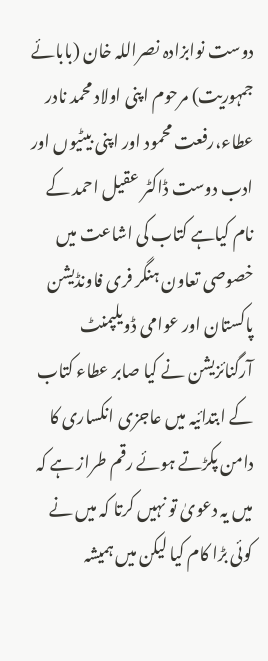دوست نوابزادہ نصراللہ خان (بابائے جمہوریت) مرحوم اپنی اولاد محمد نادر عطاء،رفعت محمود اور اپنی بیٹیوں اور ادب دوست ڈاکٹر عقیل احمد کے نام کیاہے کتاب کی اشاعت میں خصوصی تعاون ہنگر فری فاونڈیشن پاکستان اور عوامی ڈویلپمنٹ آرگنائزیشن نے کیا صابر عطاء کتاب کے ابتدائیہ میں عاجزی انکساری کا دامن پکڑتے ہوئے رقم طراز ہے کہ میں یہ دعویٰ تو نہیں کرتا کہ میں نے کوئی بڑا کام کیا لیکن میں ہمیشہ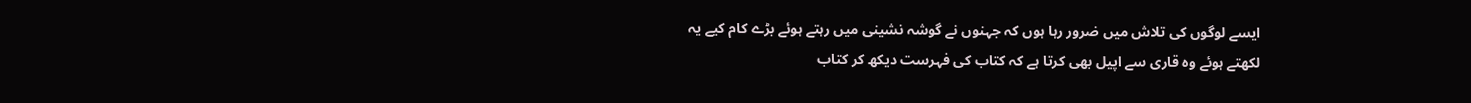ایسے لوگوں کی تلاش میں ضرور رہا ہوں کہ جہنوں نے گوشہ نشینی میں رہتے ہوئے بڑے کام کیے یہ لکھتے ہوئے وہ قاری سے اپیل بھی کرتا ہے کہ کتاب کی فہرست دیکھ کر کتاب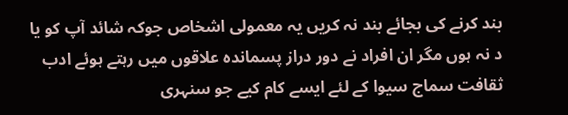بند کرنے کی بجائے بند نہ کریں یہ معمولی اشخاص جوکہ شائد آپ کو یا د نہ ہوں مگر ان افراد نے دور دراز پسماندہ علاقوں میں رہتے ہوئے ادب ثقافت سماج سیوا کے لئے ایسے کام کیے جو سنہری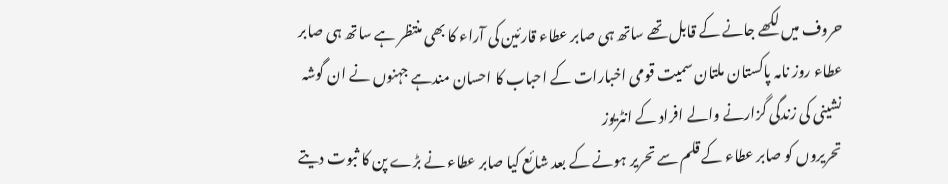حروف میں لکھے جانے کے قابل تھے ساتھ ہی صابر عطاء قارئین کی آراء کا بھی منتظر ہے ساتھ ہی صابر عطاء روز نامہ پاکستان ملتان سمیت قومی اخبارات کے احباب کا احسان مندہے جہنوں نے ان گوشہ نشینی کی زندگی گزارنے والے افراد کے انٹریوز
تحریروں کو صابر عطاء کے قلم سے تحریر ہونے کے بعد شائع کیا صابر عطاء نے بڑے پن کا ثبوت دیتے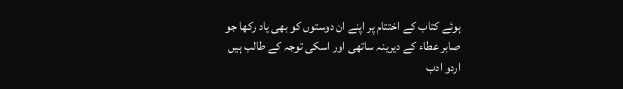ہوئے کتاب کے اختتام پر اپنے ان دوستوں کو بھی یاد رکھا جو صابر عطاء کے دیرینہ ساتھی اور اسکی توجہ کے طالب ہیں اردو ادب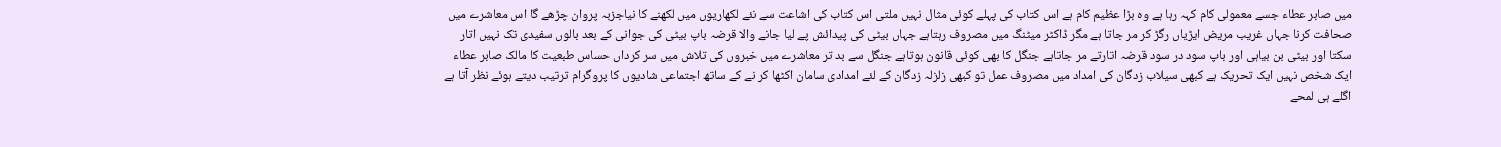میں صابر عطاء جسے معمولی کام کہہ رہا ہے وہ بڑا عظیم کام ہے اس کتاب کی پہلے کوئی مثال نہیں ملتی اس کتاب کی اشاعت سے نئے لکھاریوں میں لکھنے کا نیاجزبہ پروان چڑھے گا اس معاشرے میں صحافت کرنا جہاں غریب مریض ایڑیاں رگڑ کر مر جاتا ہے مگر ڈاکٹر میٹنگ میں مصروف رہتاہے جہاں بیٹی کی پیدائش پے لیا جانے والا قرضہ باپ بیٹی کی جوانی کے بعد بالوں سفیدی تک نہیں اتار سکتا اور بیٹی بن بیاہی اور باپ سود در سود قرضہ اتارتے مر جاتاہے جنگل کا بھی کوئی قانون ہوتاہے جنگل سے بد تر معاشرے میں خبروں کی تلاش میں سر کرداں حساس طبعیت کا مالک صابر عطاء ایک شخص نہیں ایک تحریک ہے کبھی سیلاب زدگان کی امداد میں مصروف عمل تو کبھی زلزلہ زدگان کے لئے امدادی سامان اکٹھا کر نے کے ساتھ اجتماعی شادیوں کا پروگرام ترتیب دیتے ہوئے نظر آتا ہے اگلے ہی لمحے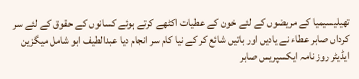تھیلیسیمیا کے مریضوں کے لئے خون کے عطیات اکٹھے کرتے ہوئے کسانوں کے حقوق کے لئے سر کرداں صابر عطاء نے یادیں اور باتیں شائع کر کے نیا کام سر انجام دیا عبدالطیف ابو شامل میگزین ایڈیٹر روز نامہ ایکسپریس صابر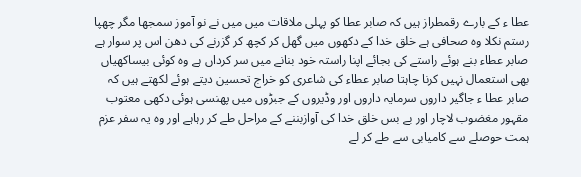عطا ء کے بارے رقمطراز ہیں کہ صابر عطا کو پہلی ملاقات میں میں نے نو آموز سمجھا مگر چھپا رستم نکلا وہ صحافی ہے خلق خدا کے دکھوں میں گھل کر کچھ کر گزرنے کی دھن اس پر سوار ہے صابر عطاء بنے ہوئے راستے کی بجائے اپنا راستہ خود بنانے میں سر کرداں ہے وہ کوئی بیساکھیاں بھی استعمال نہیں کرنا چاہتا صابر عطاء کی شاعری کو خراج تحسین دیتے ہوئے لکھتے ہیں کہ صابر عطا ء جاگیر داروں سرمایہ داروں اور وڈیروں کے جبڑوں میں پھنسی ہوئی دکھی معتوب مقہور مغضوب لاچار اور بے بس خلق خدا کی آوازبننے کے مراحل طے کر رہاہے اور وہ یہ سفر عزم ہمت حوصلے سے کامیابی سے طے کر لے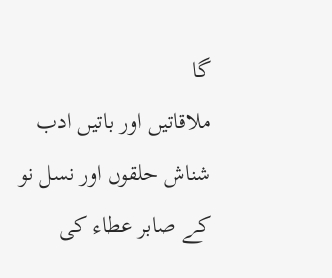گا
ملاقاتیں اور باتیں ادب شناش حلقوں اور نسل نو کے صابر عطاء کی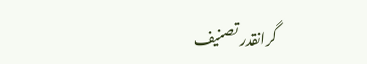گرانقدر تصنیف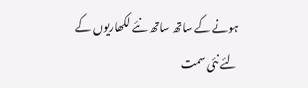ہونے کے ساتھ ساتھ نئے لکھاریوں کے لئے نئی سمت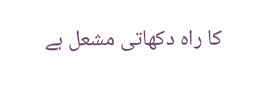کا راہ دکھاتی مشعل ہے